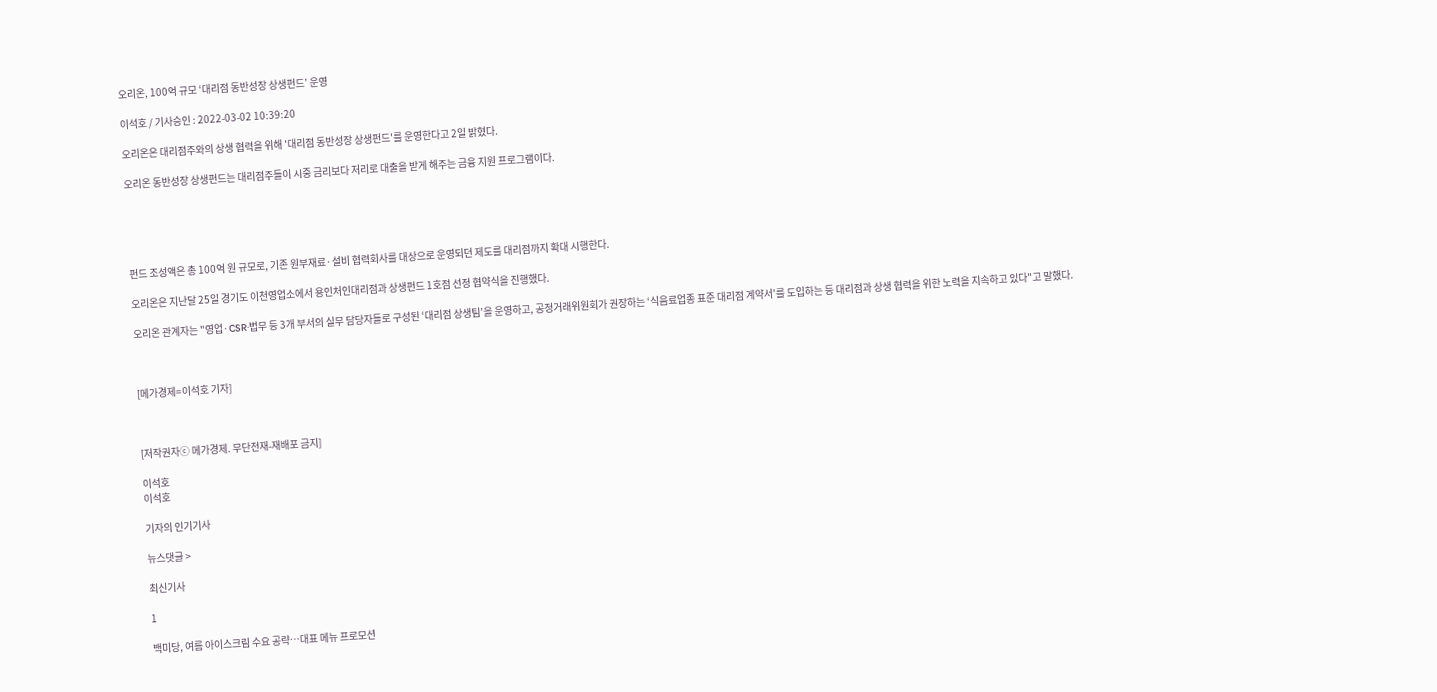오리온, 100억 규모 ‘대리점 동반성장 상생펀드’ 운영

이석호 / 기사승인 : 2022-03-02 10:39:20

오리온은 대리점주와의 상생 협력을 위해 '대리점 동반성장 상생펀드'를 운영한다고 2일 밝혔다.

오리온 동반성장 상생펀드는 대리점주들이 시중 금리보다 저리로 대출을 받게 해주는 금융 지원 프로그램이다.





펀드 조성액은 총 100억 원 규모로, 기존 원부재료·설비 협력회사를 대상으로 운영되던 제도를 대리점까지 확대 시행한다.

오리온은 지난달 25일 경기도 이천영업소에서 용인처인대리점과 상생펀드 1호점 선정 협약식을 진행했다.

오리온 관계자는 "영업·CSR·법무 등 3개 부서의 실무 담당자들로 구성된 ‘대리점 상생팀’을 운영하고, 공정거래위원회가 권장하는 ‘식음료업종 표준 대리점 계약서’를 도입하는 등 대리점과 상생 협력을 위한 노력을 지속하고 있다"고 말했다.



[메가경제=이석호 기자]



[저작권자ⓒ 메가경제. 무단전재-재배포 금지]

이석호
이석호

기자의 인기기사

뉴스댓글 >

최신기사

1

백미당, 여름 아이스크림 수요 공략…대표 메뉴 프로모션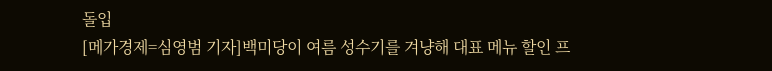돌입
[메가경제=심영범 기자]백미당이 여름 성수기를 겨냥해 대표 메뉴 할인 프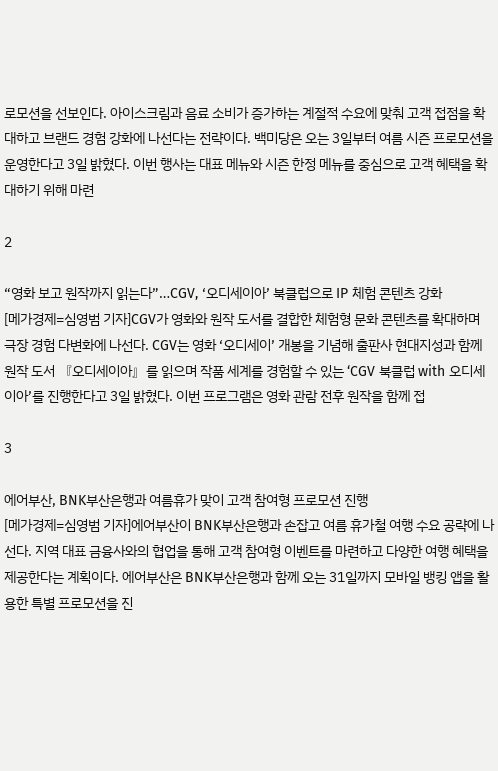로모션을 선보인다. 아이스크림과 음료 소비가 증가하는 계절적 수요에 맞춰 고객 접점을 확대하고 브랜드 경험 강화에 나선다는 전략이다. 백미당은 오는 3일부터 여름 시즌 프로모션을 운영한다고 3일 밝혔다. 이번 행사는 대표 메뉴와 시즌 한정 메뉴를 중심으로 고객 혜택을 확대하기 위해 마련

2

“영화 보고 원작까지 읽는다”…CGV, ‘오디세이아’ 북클럽으로 IP 체험 콘텐츠 강화
[메가경제=심영범 기자]CGV가 영화와 원작 도서를 결합한 체험형 문화 콘텐츠를 확대하며 극장 경험 다변화에 나선다. CGV는 영화 ‘오디세이’ 개봉을 기념해 출판사 현대지성과 함께 원작 도서 『오디세이아』를 읽으며 작품 세계를 경험할 수 있는 ‘CGV 북클럽 with 오디세이아’를 진행한다고 3일 밝혔다. 이번 프로그램은 영화 관람 전후 원작을 함께 접

3

에어부산, BNK부산은행과 여름휴가 맞이 고객 참여형 프로모션 진행
[메가경제=심영범 기자]에어부산이 BNK부산은행과 손잡고 여름 휴가철 여행 수요 공략에 나선다. 지역 대표 금융사와의 협업을 통해 고객 참여형 이벤트를 마련하고 다양한 여행 혜택을 제공한다는 계획이다. 에어부산은 BNK부산은행과 함께 오는 31일까지 모바일 뱅킹 앱을 활용한 특별 프로모션을 진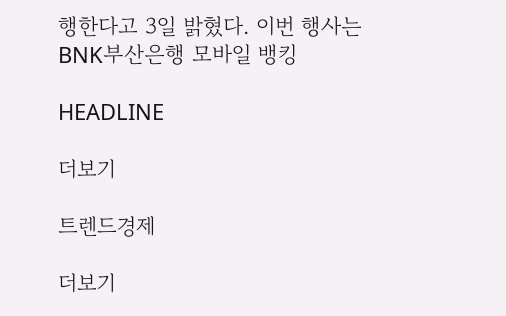행한다고 3일 밝혔다. 이번 행사는 BNK부산은행 모바일 뱅킹

HEADLINE

더보기

트렌드경제

더보기